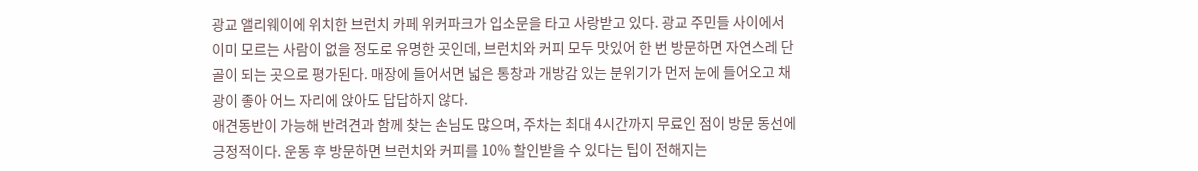광교 앨리웨이에 위치한 브런치 카페 위커파크가 입소문을 타고 사랑받고 있다. 광교 주민들 사이에서 이미 모르는 사람이 없을 정도로 유명한 곳인데, 브런치와 커피 모두 맛있어 한 번 방문하면 자연스레 단골이 되는 곳으로 평가된다. 매장에 들어서면 넓은 통창과 개방감 있는 분위기가 먼저 눈에 들어오고 채광이 좋아 어느 자리에 앉아도 답답하지 않다.
애견동반이 가능해 반려견과 함께 찾는 손님도 많으며, 주차는 최대 4시간까지 무료인 점이 방문 동선에 긍정적이다. 운동 후 방문하면 브런치와 커피를 10% 할인받을 수 있다는 팁이 전해지는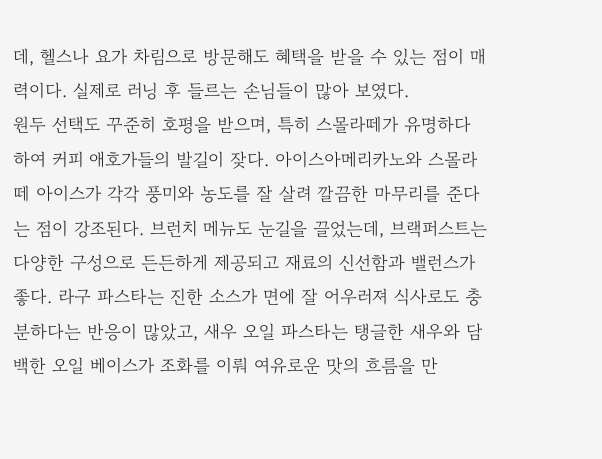데, 헬스나 요가 차림으로 방문해도 혜택을 받을 수 있는 점이 매력이다. 실제로 러닝 후 들르는 손님들이 많아 보였다.
원두 선택도 꾸준히 호평을 받으며, 특히 스몰라떼가 유명하다 하여 커피 애호가들의 발길이 잦다. 아이스아메리카노와 스몰라떼 아이스가 각각 풍미와 농도를 잘 살려 깔끔한 마무리를 준다는 점이 강조된다. 브런치 메뉴도 눈길을 끌었는데, 브랙퍼스트는 다양한 구성으로 든든하게 제공되고 재료의 신선함과 밸런스가 좋다. 라구 파스타는 진한 소스가 면에 잘 어우러져 식사로도 충분하다는 반응이 많았고, 새우 오일 파스타는 탱글한 새우와 담백한 오일 베이스가 조화를 이뤄 여유로운 맛의 흐름을 만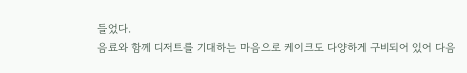들었다.
음료와 함께 디저트를 기대하는 마음으로 케이크도 다양하게 구비되어 있어 다음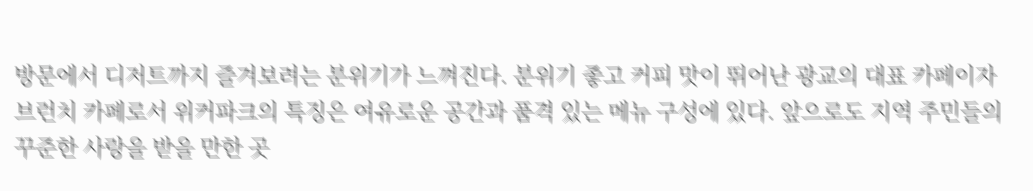방문에서 디저트까지 즐겨보려는 분위기가 느껴진다. 분위기 좋고 커피 맛이 뛰어난 광교의 대표 카페이자 브런치 카페로서 위커파크의 특징은 여유로운 공간과 품격 있는 메뉴 구성에 있다. 앞으로도 지역 주민들의 꾸준한 사랑을 받을 만한 곳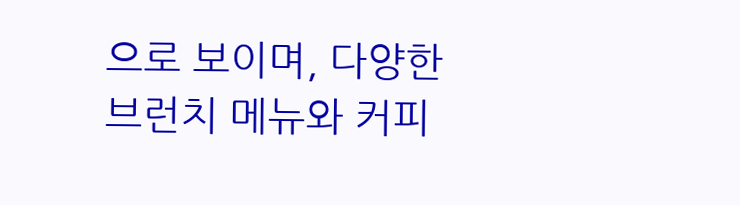으로 보이며, 다양한 브런치 메뉴와 커피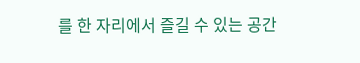를 한 자리에서 즐길 수 있는 공간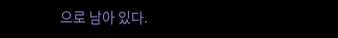으로 남아 있다.